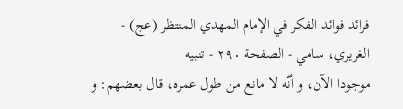فرائد فوائد الفكر في الإمام المهدي المنتظر (عج) - الغريري، سامي - الصفحة ٢٩٠ - تنبيه
موجودا الآن، و أنّه لا مانع من طول عمره، قال بعضهم: و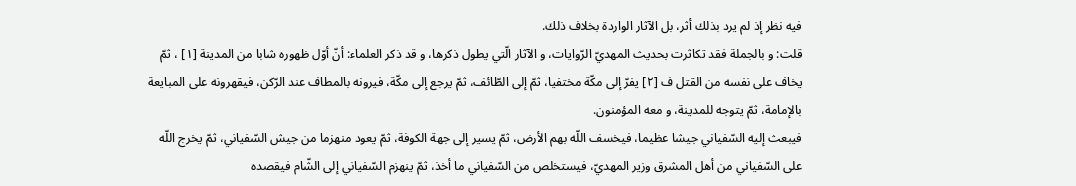فيه نظر إذ لم يرد بذلك أثر، بل الآثار الواردة بخلاف ذلك.
قلت: و بالجملة فقد تكاثرت بحديث المهديّ الرّوايات، و الآثار الّتي يطول ذكرها، و قد ذكر العلماء: أنّ أوّل ظهوره شابا من المدينة [١] ، ثمّ يخاف على نفسه من القتل ف [٢] يفرّ إلى مكّة مختفيا، ثمّ إلى الطّائف، ثمّ يرجع إلى مكّة، فيرونه بالمطاف عند الرّكن، فيقهرونه على المبايعة بالإمامة، ثمّ يتوجه للمدينة، و معه المؤمنون.
فيبعث إليه السّفياني جيشا عظيما، فيخسف اللّه بهم الأرض، ثمّ يسير إلى جهة الكوفة، ثمّ يعود منهزما من جيش السّفياني، ثمّ يخرج اللّه على السّفياني من أهل المشرق وزير المهديّ، فيستخلص من السّفياني ما أخذ، ثمّ ينهزم السّفياني إلى الشّام فيقصده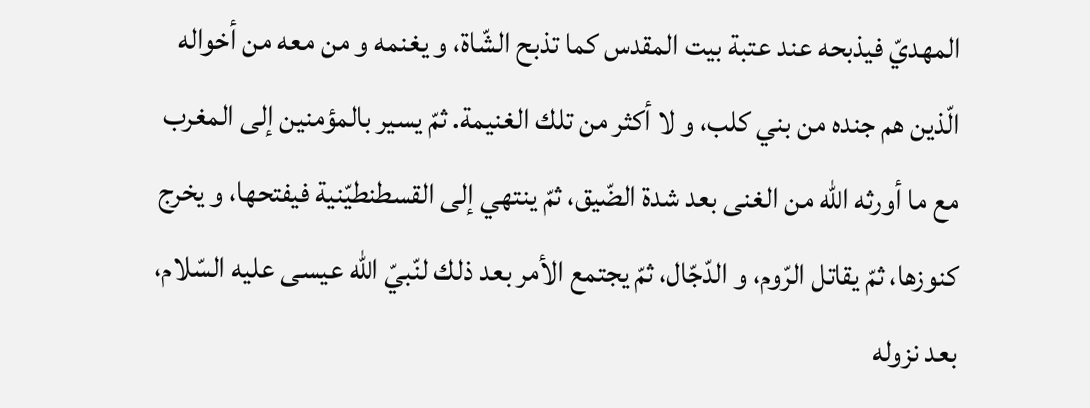المهديّ فيذبحه عند عتبة بيت المقدس كما تذبح الشّاة، و يغنمه و من معه من أخواله الّذين هم جنده من بني كلب، و لا أكثر من تلك الغنيمة. ثمّ يسير بالمؤمنين إلى المغرب مع ما أورثه اللّه من الغنى بعد شدة الضّيق، ثمّ ينتهي إلى القسطنطيّنية فيفتحها، و يخرج كنوزها، ثمّ يقاتل الرّوم، و الدّجّال، ثمّ يجتمع الأمر بعد ذلك لنّبيّ اللّه عيسى عليه السّلام، بعد نزوله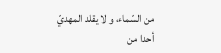من السّماء، و لا يقلد المهديّ أحدا من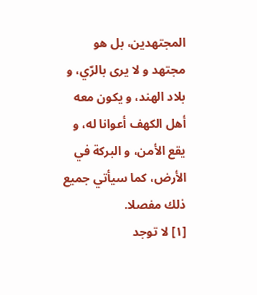المجتهدين، بل هو مجتهد و لا يرى بالرّي، و بلاد الهند، و يكون معه أهل الكهف أعوانا له، و يقع الأمن، و البركة في الأرض، كما سيأتي جميع ذلك مفصلا.
[١] لا توجد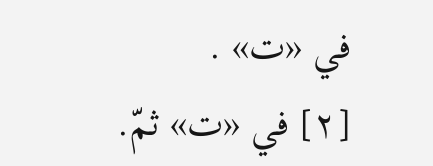في «ت» .
[٢] في «ت» ثمّ.